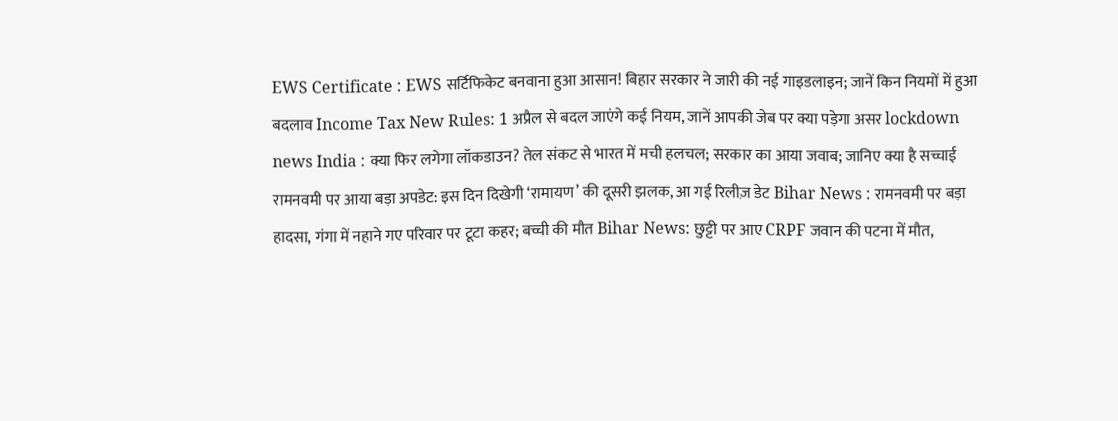EWS Certificate : EWS सर्टिफिकेट बनवाना हुआ आसान! बिहार सरकार ने जारी की नई गाइडलाइन; जानें किन नियमों में हुआ बदलाव Income Tax New Rules: 1 अप्रैल से बदल जाएंगे कई नियम, जानें आपकी जेब पर क्या पड़ेगा असर lockdown news India : क्या फिर लगेगा लॉकडाउन? तेल संकट से भारत में मची हलचल; सरकार का आया जवाब; जानिए क्या है सच्चाई रामनवमी पर आया बड़ा अपडेट: इस दिन दिखेगी ‘रामायण’ की दूसरी झलक, आ गई रिलीज़ डेट Bihar News : रामनवमी पर बड़ा हादसा, गंगा में नहाने गए परिवार पर टूटा कहर; बच्ची की मौत Bihar News: छुट्टी पर आए CRPF जवान की पटना में मौत,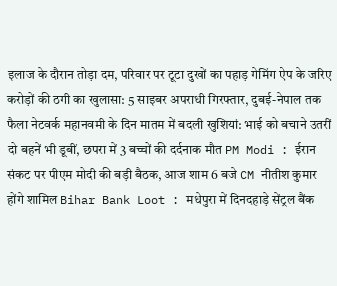इलाज के दौरान तोड़ा दम, परिवार पर टूटा दुखों का पहाड़ गेमिंग ऐप के जरिए करोड़ों की ठगी का खुलासा: 5 साइबर अपराधी गिरफ्तार, दुबई-नेपाल तक फैला नेटवर्क महानवमी के दिन मातम में बदली खुशियां: भाई को बचाने उतरीं दो बहनें भी डूबीं, छपरा में 3 बच्चों की दर्दनाक मौत PM Modi : ईरान संकट पर पीएम मोदी की बड़ी बैठक, आज शाम 6 बजे CM नीतीश कुमार होंगे शामिल Bihar Bank Loot : मधेपुरा में दिनदहाड़े सेंट्रल बैंक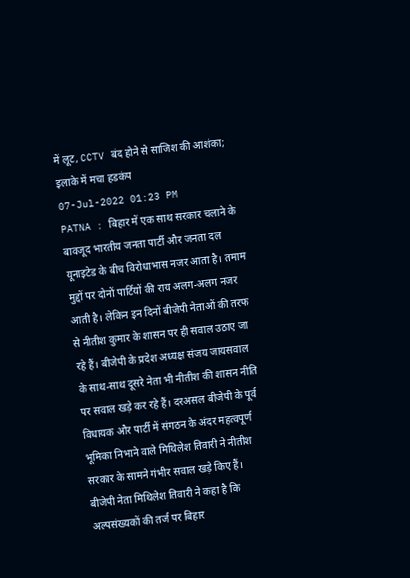में लूट, CCTV बंद होने से साजिश की आशंका; इलाके में मचा हडकंप
07-Jul-2022 01:23 PM
PATNA : बिहार में एक साथ सरकार चलाने के बावजूद भारतीय जनता पार्टी और जनता दल यूनाइटेड के बीच विरोधाभास नजर आता है। तमाम मुद्दों पर दोनों पार्टियों की राय अलग-अलग नजर आती है। लेकिन इन दिनों बीजेपी नेताओं की तरफ से नीतीश कुमार के शासन पर ही सवाल उठाए जा रहे हैं। बीजेपी के प्रदेश अध्यक्ष संजय जायसवाल के साथ-साथ दूसरे नेता भी नीतीश की शासन नीति पर सवाल खड़े कर रहे हैं। दरअसल बीजेपी के पूर्व विधायक और पार्टी में संगठन के अंदर महत्वपूर्ण भूमिका निभाने वाले मिथिलेश तिवारी ने नीतीश सरकार के सामने गंभीर सवाल खड़े किए हैं।
बीजेपी नेता मिथिलेश तिवारी ने कहा है कि अल्पसंख्यकों की तर्ज पर बिहार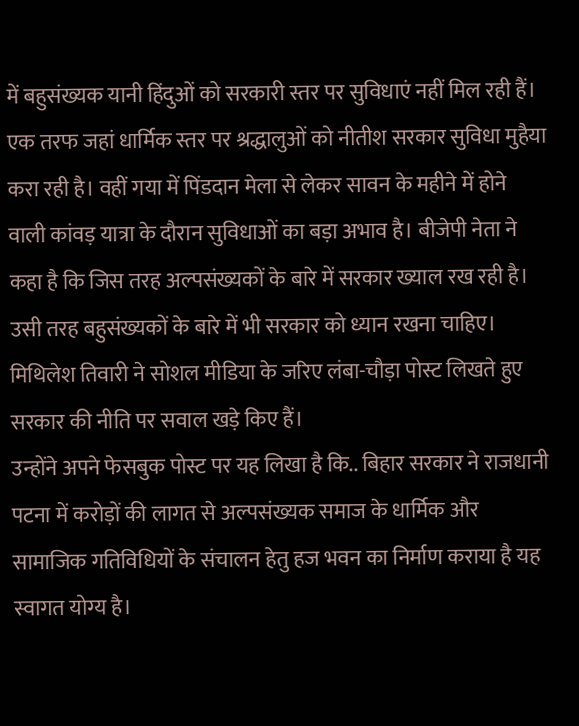में बहुसंख्यक यानी हिंदुओं को सरकारी स्तर पर सुविधाएं नहीं मिल रही हैं। एक तरफ जहां धार्मिक स्तर पर श्रद्धालुओं को नीतीश सरकार सुविधा मुहैया करा रही है। वहीं गया में पिंडदान मेला से लेकर सावन के महीने में होने वाली कांवड़ यात्रा के दौरान सुविधाओं का बड़ा अभाव है। बीजेपी नेता ने कहा है कि जिस तरह अल्पसंख्यकों के बारे में सरकार ख्याल रख रही है। उसी तरह बहुसंख्यकों के बारे में भी सरकार को ध्यान रखना चाहिए। मिथिलेश तिवारी ने सोशल मीडिया के जरिए लंबा-चौड़ा पोस्ट लिखते हुए सरकार की नीति पर सवाल खड़े किए हैं।
उन्होंने अपने फेसबुक पोस्ट पर यह लिखा है कि.. बिहार सरकार ने राजधानी पटना में करोड़ों की लागत से अल्पसंख्यक समाज के धार्मिक और सामाजिक गतिविधियों के संचालन हेतु हज भवन का निर्माण कराया है यह स्वागत योग्य है।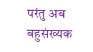परंतु अब बहुसंख्यक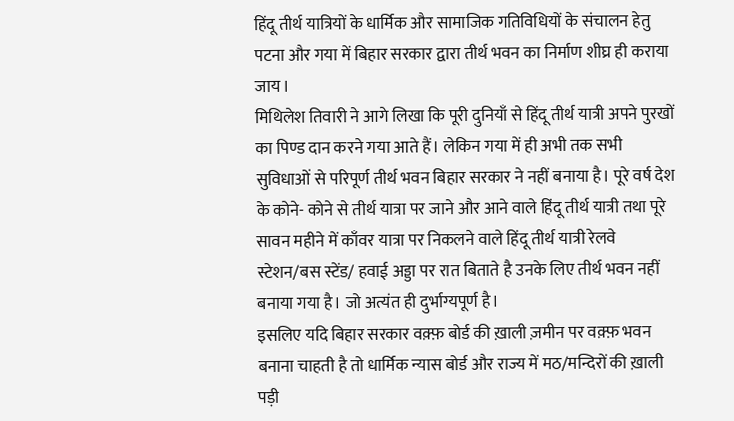हिंदू तीर्थ यात्रियों के धार्मिक और सामाजिक गतिविधियों के संचालन हेतु पटना और गया में बिहार सरकार द्वारा तीर्थ भवन का निर्माण शीघ्र ही कराया जाय।
मिथिलेश तिवारी ने आगे लिखा कि पूरी दुनियाँ से हिंदू तीर्थ यात्री अपने पुरखों का पिण्ड दान करने गया आते हैं। लेकिन गया में ही अभी तक सभी सुविधाओं से परिपूर्ण तीर्थ भवन बिहार सरकार ने नहीं बनाया है। पूरे वर्ष देश के कोने- कोने से तीर्थ यात्रा पर जाने और आने वाले हिंदू तीर्थ यात्री तथा पूरे सावन महीने में काँवर यात्रा पर निकलने वाले हिंदू तीर्थ यात्री रेलवे स्टेशन/बस स्टेंड/ हवाई अड्डा पर रात बिताते है उनके लिए तीर्थ भवन नहीं बनाया गया है। जो अत्यंत ही दुर्भाग्यपूर्ण है।
इसलिए यदि बिहार सरकार वक़्फ़ बोर्ड की ख़ाली ज़मीन पर वक़्फ़ भवन बनाना चाहती है तो धार्मिक न्यास बोर्ड और राज्य में मठ/मन्दिरों की ख़ाली पड़ी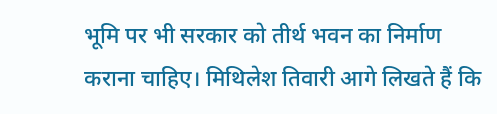भूमि पर भी सरकार को तीर्थ भवन का निर्माण कराना चाहिए। मिथिलेश तिवारी आगे लिखते हैं कि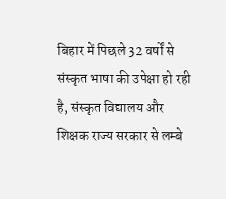बिहार में पिछले 32 वर्षों से संस्कृत भाषा की उपेक्षा हो रही है, संस्कृत विद्यालय और शिक्षक राज्य सरकार से लम्बे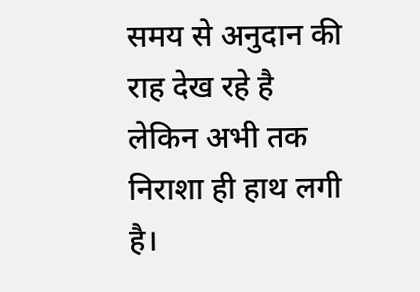समय से अनुदान की राह देख रहे है लेकिन अभी तक निराशा ही हाथ लगी है।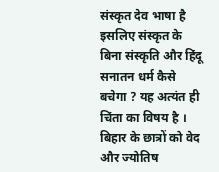संस्कृत देव भाषा है इसलिए संस्कृत के बिना संस्कृति और हिंदू सनातन धर्म कैसे बचेगा ? यह अत्यंत ही चिंता का विषय है । बिहार के छात्रों को वेद और ज्योतिष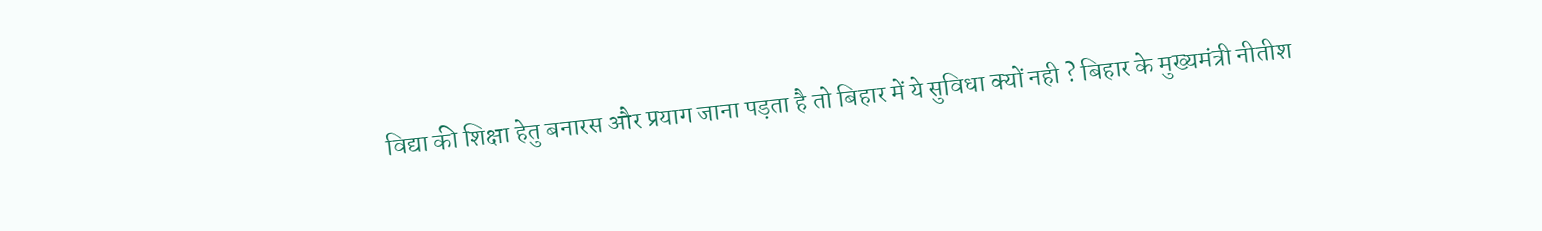विद्या की शिक्षा हेतु बनारस और प्रयाग जाना पड़ता है तो बिहार में ये सुविधा क्यों नही ? बिहार के मुख्यमंत्री नीतीश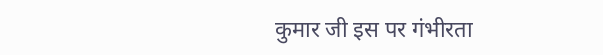कुमार जी इस पर गंभीरता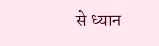से ध्यान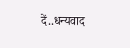दें..धन्यवाद